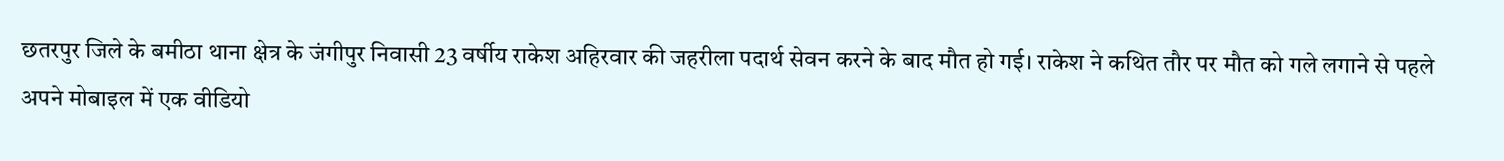छतरपुर जिले के बमीठा थाना क्षेत्र के जंगीपुर निवासी 23 वर्षीय राकेश अहिरवार की जहरीला पदार्थ सेवन करने के बाद मौत हो गई। राकेश ने कथित तौर पर मौत को गले लगाने से पहले अपने मोबाइल में एक वीडियो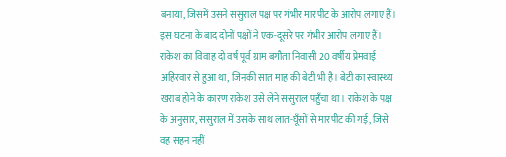बनाया, जिसमें उसने ससुराल पक्ष पर गंभीर मारपीट के आरोप लगाए हैं। इस घटना के बाद दोनों पक्षों ने एक-दूसरे पर गंभीर आरोप लगाए हैं। राकेश का विवाह दो वर्ष पूर्व ग्राम बगौता निवासी 20 वर्षीय प्रेमवाई अहिरवार से हुआ था, जिनकी सात माह की बेटी भी है। बेटी का स्वास्थ्य खराब होने के कारण राकेश उसे लेने ससुराल पहुँचा था। राकेश के पक्ष के अनुसार, ससुराल में उसके साथ लात-घूँसों से मारपीट की गई, जिसे वह सहन नहीं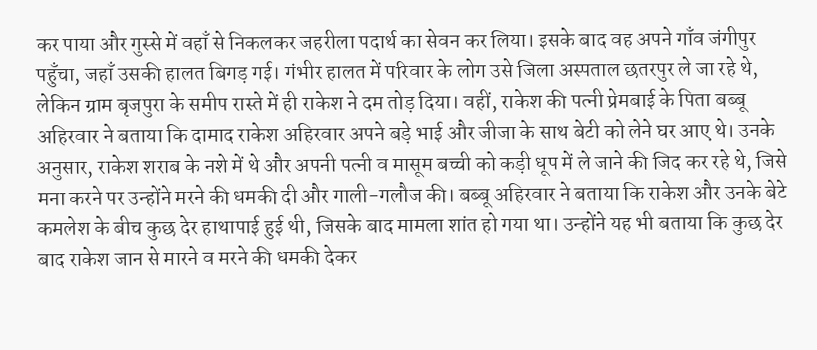कर पाया और गुस्से में वहाँ से निकलकर जहरीला पदार्थ का सेवन कर लिया। इसके बाद वह अपने गाँव जंगीपुर पहुँचा, जहाँ उसकी हालत बिगड़ गई। गंभीर हालत में परिवार के लोग उसे जिला अस्पताल छतरपुर ले जा रहे थे, लेकिन ग्राम बृजपुरा के समीप रास्ते में ही राकेश ने दम तोड़ दिया। वहीं, राकेश की पत्नी प्रेमबाई के पिता बब्बू अहिरवार ने बताया कि दामाद राकेश अहिरवार अपने बड़े भाई और जीजा के साथ बेटी को लेने घर आए थे। उनके अनुसार, राकेश शराब के नशे में थे और अपनी पत्नी व मासूम बच्ची को कड़ी धूप में ले जाने की जिद कर रहे थे, जिसे मना करने पर उन्होंने मरने की धमकी दी और गाली-गलौज की। बब्बू अहिरवार ने बताया कि राकेश और उनके बेटे कमलेश के बीच कुछ देर हाथापाई हुई थी, जिसके बाद मामला शांत हो गया था। उन्होंने यह भी बताया कि कुछ देर बाद राकेश जान से मारने व मरने की धमकी देकर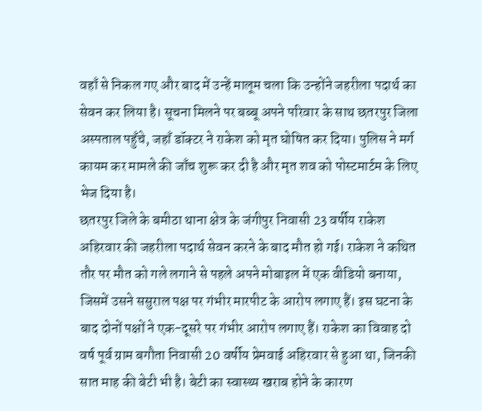वहाँ से निकल गए और बाद में उन्हें मालूम चला कि उन्होंने जहरीला पदार्थ का सेवन कर लिया है। सूचना मिलने पर बब्बू अपने परिवार के साथ छतरपुर जिला अस्पताल पहुँचे, जहाँ डॉक्टर ने राकेश को मृत घोषित कर दिया। पुलिस ने मर्ग कायम कर मामले की जाँच शुरू कर दी है और मृत शव को पोस्टमार्टम के लिए भेज दिया है।
छतरपुर जिले के बमीठा थाना क्षेत्र के जंगीपुर निवासी 23 वर्षीय राकेश अहिरवार की जहरीला पदार्थ सेवन करने के बाद मौत हो गई। राकेश ने कथित तौर पर मौत को गले लगाने से पहले अपने मोबाइल में एक वीडियो बनाया, जिसमें उसने ससुराल पक्ष पर गंभीर मारपीट के आरोप लगाए हैं। इस घटना के बाद दोनों पक्षों ने एक-दूसरे पर गंभीर आरोप लगाए हैं। राकेश का विवाह दो वर्ष पूर्व ग्राम बगौता निवासी 20 वर्षीय प्रेमवाई अहिरवार से हुआ था, जिनकी सात माह की बेटी भी है। बेटी का स्वास्थ्य खराब होने के कारण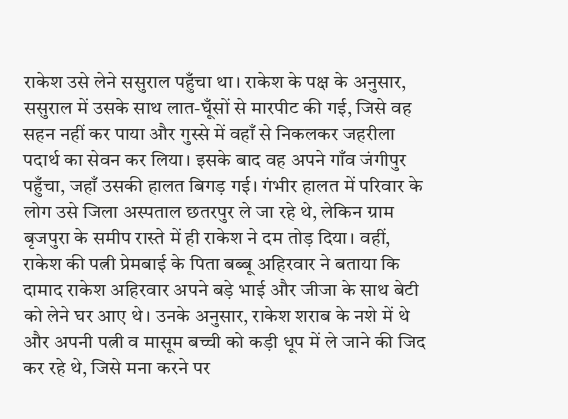राकेश उसे लेने ससुराल पहुँचा था। राकेश के पक्ष के अनुसार, ससुराल में उसके साथ लात-घूँसों से मारपीट की गई, जिसे वह सहन नहीं कर पाया और गुस्से में वहाँ से निकलकर जहरीला पदार्थ का सेवन कर लिया। इसके बाद वह अपने गाँव जंगीपुर पहुँचा, जहाँ उसकी हालत बिगड़ गई। गंभीर हालत में परिवार के लोग उसे जिला अस्पताल छतरपुर ले जा रहे थे, लेकिन ग्राम बृजपुरा के समीप रास्ते में ही राकेश ने दम तोड़ दिया। वहीं, राकेश की पत्नी प्रेमबाई के पिता बब्बू अहिरवार ने बताया कि दामाद राकेश अहिरवार अपने बड़े भाई और जीजा के साथ बेटी को लेने घर आए थे। उनके अनुसार, राकेश शराब के नशे में थे और अपनी पत्नी व मासूम बच्ची को कड़ी धूप में ले जाने की जिद कर रहे थे, जिसे मना करने पर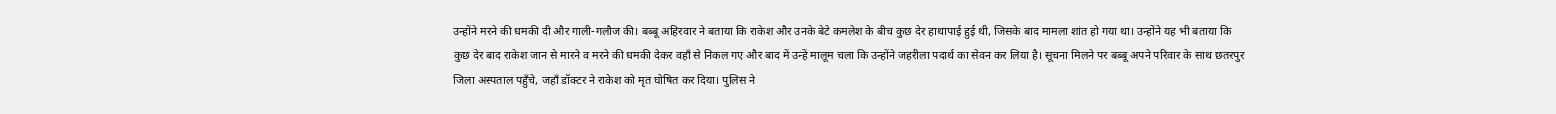उन्होंने मरने की धमकी दी और गाली-गलौज की। बब्बू अहिरवार ने बताया कि राकेश और उनके बेटे कमलेश के बीच कुछ देर हाथापाई हुई थी, जिसके बाद मामला शांत हो गया था। उन्होंने यह भी बताया कि कुछ देर बाद राकेश जान से मारने व मरने की धमकी देकर वहाँ से निकल गए और बाद में उन्हें मालूम चला कि उन्होंने जहरीला पदार्थ का सेवन कर लिया है। सूचना मिलने पर बब्बू अपने परिवार के साथ छतरपुर जिला अस्पताल पहुँचे, जहाँ डॉक्टर ने राकेश को मृत घोषित कर दिया। पुलिस ने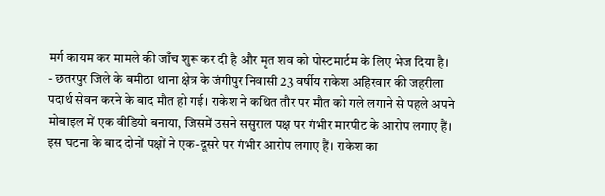मर्ग कायम कर मामले की जाँच शुरू कर दी है और मृत शव को पोस्टमार्टम के लिए भेज दिया है।
- छतरपुर जिले के बमीठा थाना क्षेत्र के जंगीपुर निवासी 23 वर्षीय राकेश अहिरवार की जहरीला पदार्थ सेवन करने के बाद मौत हो गई। राकेश ने कथित तौर पर मौत को गले लगाने से पहले अपने मोबाइल में एक वीडियो बनाया, जिसमें उसने ससुराल पक्ष पर गंभीर मारपीट के आरोप लगाए हैं। इस घटना के बाद दोनों पक्षों ने एक-दूसरे पर गंभीर आरोप लगाए हैं। राकेश का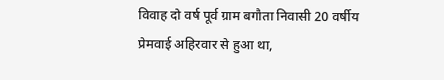विवाह दो वर्ष पूर्व ग्राम बगौता निवासी 20 वर्षीय प्रेमवाई अहिरवार से हुआ था,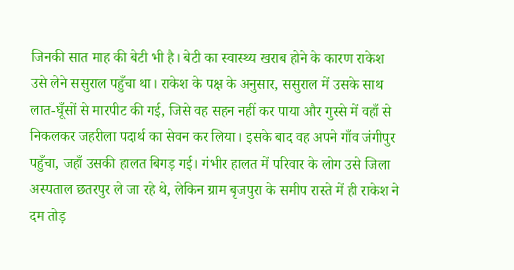जिनकी सात माह की बेटी भी है। बेटी का स्वास्थ्य खराब होने के कारण राकेश उसे लेने ससुराल पहुँचा था। राकेश के पक्ष के अनुसार, ससुराल में उसके साथ लात-घूँसों से मारपीट की गई, जिसे वह सहन नहीं कर पाया और गुस्से में वहाँ से निकलकर जहरीला पदार्थ का सेवन कर लिया। इसके बाद वह अपने गाँव जंगीपुर पहुँचा, जहाँ उसकी हालत बिगड़ गई। गंभीर हालत में परिवार के लोग उसे जिला अस्पताल छतरपुर ले जा रहे थे, लेकिन ग्राम बृजपुरा के समीप रास्ते में ही राकेश ने दम तोड़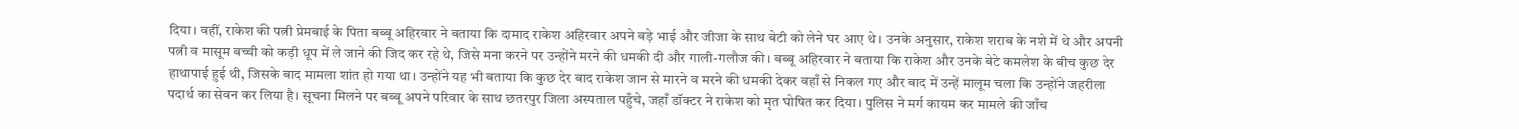दिया। वहीं, राकेश की पत्नी प्रेमबाई के पिता बब्बू अहिरवार ने बताया कि दामाद राकेश अहिरवार अपने बड़े भाई और जीजा के साथ बेटी को लेने घर आए थे। उनके अनुसार, राकेश शराब के नशे में थे और अपनी पत्नी व मासूम बच्ची को कड़ी धूप में ले जाने की जिद कर रहे थे, जिसे मना करने पर उन्होंने मरने की धमकी दी और गाली-गलौज की। बब्बू अहिरवार ने बताया कि राकेश और उनके बेटे कमलेश के बीच कुछ देर हाथापाई हुई थी, जिसके बाद मामला शांत हो गया था। उन्होंने यह भी बताया कि कुछ देर बाद राकेश जान से मारने व मरने की धमकी देकर वहाँ से निकल गए और बाद में उन्हें मालूम चला कि उन्होंने जहरीला पदार्थ का सेवन कर लिया है। सूचना मिलने पर बब्बू अपने परिवार के साथ छतरपुर जिला अस्पताल पहुँचे, जहाँ डॉक्टर ने राकेश को मृत घोषित कर दिया। पुलिस ने मर्ग कायम कर मामले की जाँच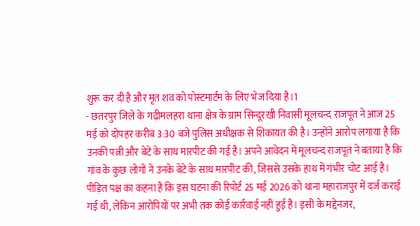शुरू कर दी है और मृत शव को पोस्टमार्टम के लिए भेज दिया है।1
- छतरपुर जिले के गढ़ीमलहरा थाना क्षेत्र के ग्राम सिन्दूरखी निवासी मूलचन्द राजपूत ने आज 25 मई को दोपहर करीब 3:30 बजे पुलिस अधीक्षक से शिकायत की है। उन्होंने आरोप लगाया है कि उनकी पत्नी और बेटे के साथ मारपीट की गई है। अपने आवेदन में मूलचन्द राजपूत ने बताया है कि गांव के कुछ लोगों ने उनके बेटे के साथ मारपीट की, जिससे उसके हाथ में गंभीर चोट आई है। पीड़ित पक्ष का कहना है कि इस घटना की रिपोर्ट 25 मई 2026 को थाना महाराजपुर में दर्ज कराई गई थी, लेकिन आरोपियों पर अभी तक कोई कार्रवाई नहीं हुई है। इसी के मद्देनजर,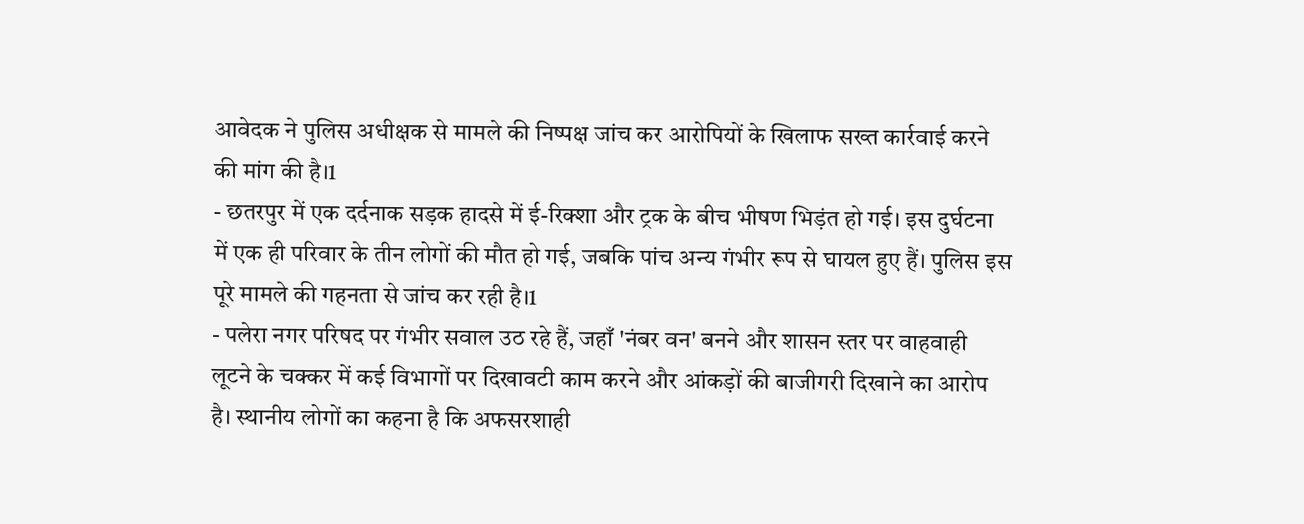आवेदक ने पुलिस अधीक्षक से मामले की निष्पक्ष जांच कर आरोपियों के खिलाफ सख्त कार्रवाई करने की मांग की है।1
- छतरपुर में एक दर्दनाक सड़क हादसे में ई-रिक्शा और ट्रक के बीच भीषण भिड़ंत हो गई। इस दुर्घटना में एक ही परिवार के तीन लोगों की मौत हो गई, जबकि पांच अन्य गंभीर रूप से घायल हुए हैं। पुलिस इस पूरे मामले की गहनता से जांच कर रही है।1
- पलेरा नगर परिषद पर गंभीर सवाल उठ रहे हैं, जहाँ 'नंबर वन' बनने और शासन स्तर पर वाहवाही लूटने के चक्कर में कई विभागों पर दिखावटी काम करने और आंकड़ों की बाजीगरी दिखाने का आरोप है। स्थानीय लोगों का कहना है कि अफसरशाही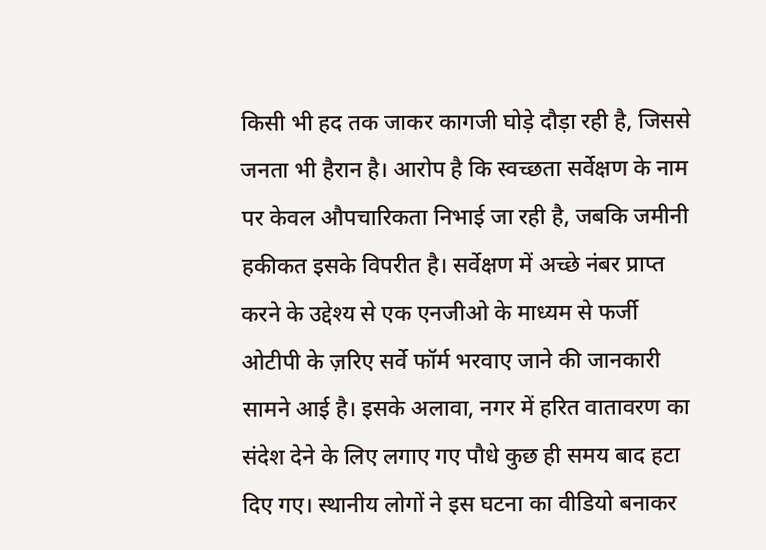किसी भी हद तक जाकर कागजी घोड़े दौड़ा रही है, जिससे जनता भी हैरान है। आरोप है कि स्वच्छता सर्वेक्षण के नाम पर केवल औपचारिकता निभाई जा रही है, जबकि जमीनी हकीकत इसके विपरीत है। सर्वेक्षण में अच्छे नंबर प्राप्त करने के उद्देश्य से एक एनजीओ के माध्यम से फर्जी ओटीपी के ज़रिए सर्वे फॉर्म भरवाए जाने की जानकारी सामने आई है। इसके अलावा, नगर में हरित वातावरण का संदेश देने के लिए लगाए गए पौधे कुछ ही समय बाद हटा दिए गए। स्थानीय लोगों ने इस घटना का वीडियो बनाकर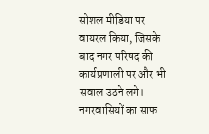सोशल मीडिया पर वायरल किया, जिसके बाद नगर परिषद की कार्यप्रणाली पर और भी सवाल उठने लगे। नगरवासियों का साफ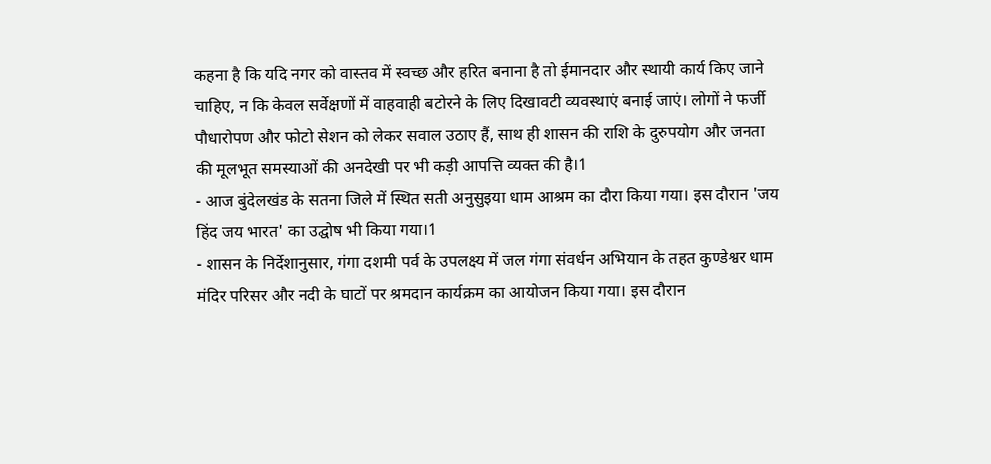कहना है कि यदि नगर को वास्तव में स्वच्छ और हरित बनाना है तो ईमानदार और स्थायी कार्य किए जाने चाहिए, न कि केवल सर्वेक्षणों में वाहवाही बटोरने के लिए दिखावटी व्यवस्थाएं बनाई जाएं। लोगों ने फर्जी पौधारोपण और फोटो सेशन को लेकर सवाल उठाए हैं, साथ ही शासन की राशि के दुरुपयोग और जनता की मूलभूत समस्याओं की अनदेखी पर भी कड़ी आपत्ति व्यक्त की है।1
- आज बुंदेलखंड के सतना जिले में स्थित सती अनुसुइया धाम आश्रम का दौरा किया गया। इस दौरान 'जय हिंद जय भारत' का उद्घोष भी किया गया।1
- शासन के निर्देशानुसार, गंगा दशमी पर्व के उपलक्ष्य में जल गंगा संवर्धन अभियान के तहत कुण्डेश्वर धाम मंदिर परिसर और नदी के घाटों पर श्रमदान कार्यक्रम का आयोजन किया गया। इस दौरान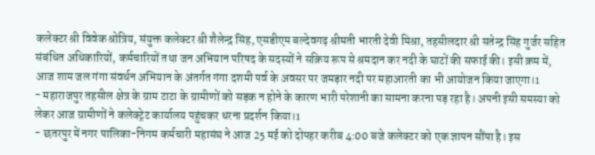कलेक्टर श्री विवेक श्रोत्रिय, संयुक्त कलेक्टर श्री शैलेन्द्र सिंह, एसडीएम बल्देवगढ़ श्रीमती भारती देवी मिश्रा, तहसीलदार श्री सतेन्द्र सिंह गुर्जर सहित संबंधित अधिकारियों, कर्मचारियों तथा जन अभियान परिषद के सदस्यों ने सक्रिय रूप से श्रमदान कर नदी के घाटों की सफाई की। इसी क्रम में, आज शाम जल गंगा संवर्धन अभियान के अंतर्गत गंगा दशमी पर्व के अवसर पर जमड़ार नदी पर महाआरती का भी आयोजन किया जाएगा।1
- महाराजपुर तहसील क्षेत्र के ग्राम टाटा के ग्रामीणों को सड़क न होने के कारण भारी परेशानी का सामना करना पड़ रहा है। अपनी इसी समस्या को लेकर आज ग्रामीणों ने कलेक्ट्रेट कार्यालय पहुंचकर धरना प्रदर्शन किया।1
- छतरपुर में नगर पालिका-निगम कर्मचारी महासंघ ने आज 25 मई को दोपहर करीब 4:00 बजे कलेक्टर को एक ज्ञापन सौंपा है। इस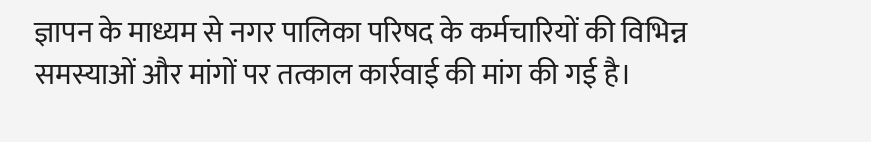ज्ञापन के माध्यम से नगर पालिका परिषद के कर्मचारियों की विभिन्न समस्याओं और मांगों पर तत्काल कार्रवाई की मांग की गई है।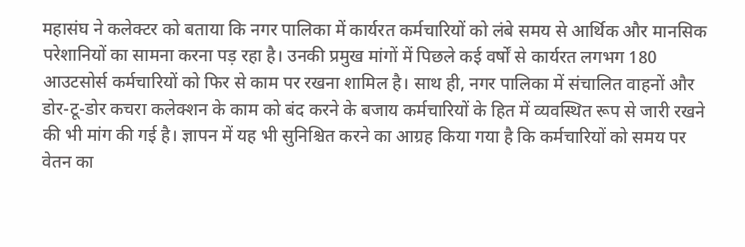महासंघ ने कलेक्टर को बताया कि नगर पालिका में कार्यरत कर्मचारियों को लंबे समय से आर्थिक और मानसिक परेशानियों का सामना करना पड़ रहा है। उनकी प्रमुख मांगों में पिछले कई वर्षों से कार्यरत लगभग 180 आउटसोर्स कर्मचारियों को फिर से काम पर रखना शामिल है। साथ ही, नगर पालिका में संचालित वाहनों और डोर-टू-डोर कचरा कलेक्शन के काम को बंद करने के बजाय कर्मचारियों के हित में व्यवस्थित रूप से जारी रखने की भी मांग की गई है। ज्ञापन में यह भी सुनिश्चित करने का आग्रह किया गया है कि कर्मचारियों को समय पर वेतन का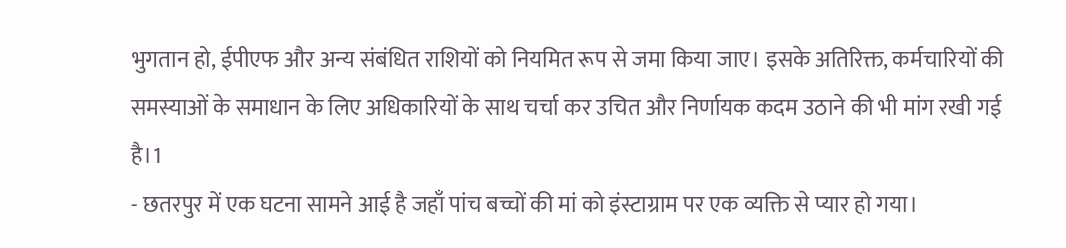भुगतान हो, ईपीएफ और अन्य संबंधित राशियों को नियमित रूप से जमा किया जाए। इसके अतिरिक्त, कर्मचारियों की समस्याओं के समाधान के लिए अधिकारियों के साथ चर्चा कर उचित और निर्णायक कदम उठाने की भी मांग रखी गई है।1
- छतरपुर में एक घटना सामने आई है जहाँ पांच बच्चों की मां को इंस्टाग्राम पर एक व्यक्ति से प्यार हो गया।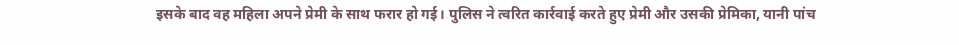इसके बाद वह महिला अपने प्रेमी के साथ फरार हो गई। पुलिस ने त्वरित कार्रवाई करते हुए प्रेमी और उसकी प्रेमिका, यानी पांच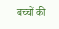बच्चों की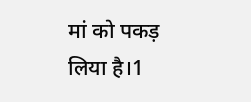मां को पकड़ लिया है।1